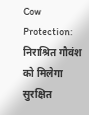Cow Protection: निराश्रित गौवंश को मिलेगा सुरक्षित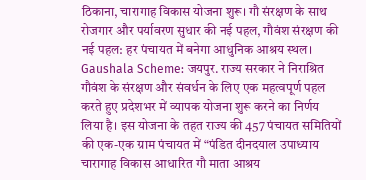ठिकाना, चारागाह विकास योजना शुरू। गौ संरक्षण के साथ रोजगार और पर्यावरण सुधार की नई पहल, गौवंश संरक्षण की नई पहल: हर पंचायत में बनेगा आधुनिक आश्रय स्थल।
Gaushala Scheme: जयपुर. राज्य सरकार ने निराश्रित गौवंश के संरक्षण और संवर्धन के लिए एक महत्वपूर्ण पहल करते हुए प्रदेशभर में व्यापक योजना शुरू करने का निर्णय लिया है। इस योजना के तहत राज्य की 457 पंचायत समितियों की एक-एक ग्राम पंचायत में “पंडित दीनदयाल उपाध्याय चारागाह विकास आधारित गौ माता आश्रय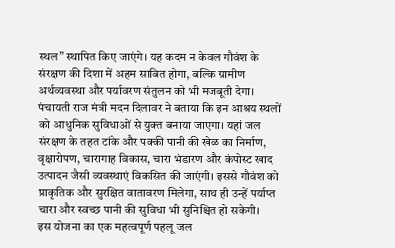स्थल” स्थापित किए जाएंगे। यह कदम न केवल गौवंश के संरक्षण की दिशा में अहम साबित होगा, बल्कि ग्रामीण अर्थव्यवस्था और पर्यावरण संतुलन को भी मजबूती देगा।
पंचायती राज मंत्री मदन दिलावर ने बताया कि इन आश्रय स्थलों को आधुनिक सुविधाओं से युक्त बनाया जाएगा। यहां जल संरक्षण के तहत टांके और पक्की पानी की खेळ का निर्माण, वृक्षारोपण, चारागाह विकास, चारा भंडारण और कंपोस्ट खाद उत्पादन जैसी व्यवस्थाएं विकसित की जाएंगी। इससे गौवंश को प्राकृतिक और सुरक्षित वातावरण मिलेगा, साथ ही उन्हें पर्याप्त चारा और स्वच्छ पानी की सुविधा भी सुनिश्चित हो सकेगी।
इस योजना का एक महत्वपूर्ण पहलू जल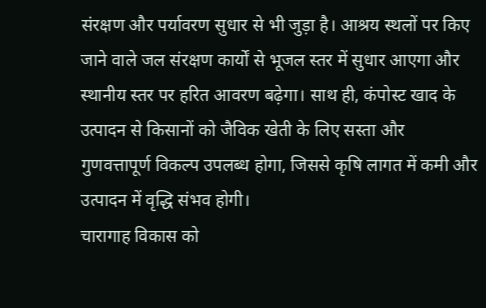संरक्षण और पर्यावरण सुधार से भी जुड़ा है। आश्रय स्थलों पर किए जाने वाले जल संरक्षण कार्यों से भूजल स्तर में सुधार आएगा और स्थानीय स्तर पर हरित आवरण बढ़ेगा। साथ ही, कंपोस्ट खाद के उत्पादन से किसानों को जैविक खेती के लिए सस्ता और गुणवत्तापूर्ण विकल्प उपलब्ध होगा, जिससे कृषि लागत में कमी और उत्पादन में वृद्धि संभव होगी।
चारागाह विकास को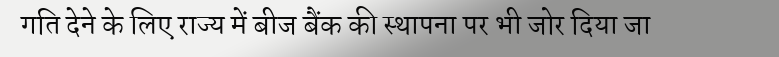गति देने के लिए राज्य में बीज बैंक की स्थापना पर भी जोर दिया जा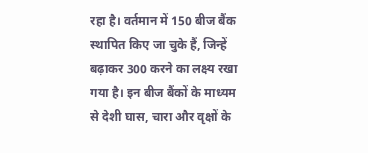रहा है। वर्तमान में 150 बीज बैंक स्थापित किए जा चुके हैं, जिन्हें बढ़ाकर 300 करने का लक्ष्य रखा गया है। इन बीज बैंकों के माध्यम से देशी घास, चारा और वृक्षों के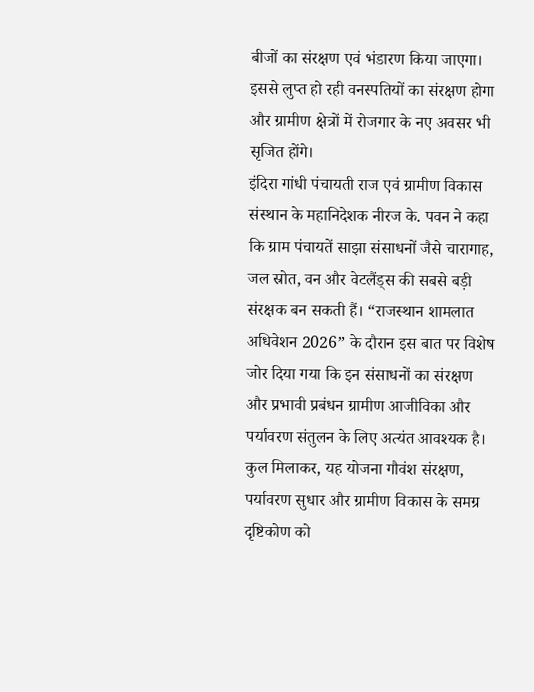बीजों का संरक्षण एवं भंडारण किया जाएगा। इससे लुप्त हो रही वनस्पतियों का संरक्षण होगा और ग्रामीण क्षेत्रों में रोजगार के नए अवसर भी सृजित होंगे।
इंदिरा गांधी पंचायती राज एवं ग्रामीण विकास संस्थान के महानिदेशक नीरज के. पवन ने कहा कि ग्राम पंचायतें साझा संसाधनों जैसे चारागाह, जल स्रोत, वन और वेटलैंड्स की सबसे बड़ी संरक्षक बन सकती हैं। “राजस्थान शामलात अधिवेशन 2026” के दौरान इस बात पर विशेष जोर दिया गया कि इन संसाधनों का संरक्षण और प्रभावी प्रबंधन ग्रामीण आजीविका और पर्यावरण संतुलन के लिए अत्यंत आवश्यक है।
कुल मिलाकर, यह योजना गौवंश संरक्षण, पर्यावरण सुधार और ग्रामीण विकास के समग्र दृष्टिकोण को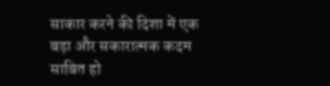साकार करने की दिशा में एक बड़ा और सकारात्मक कदम साबित हो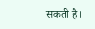सकती है।